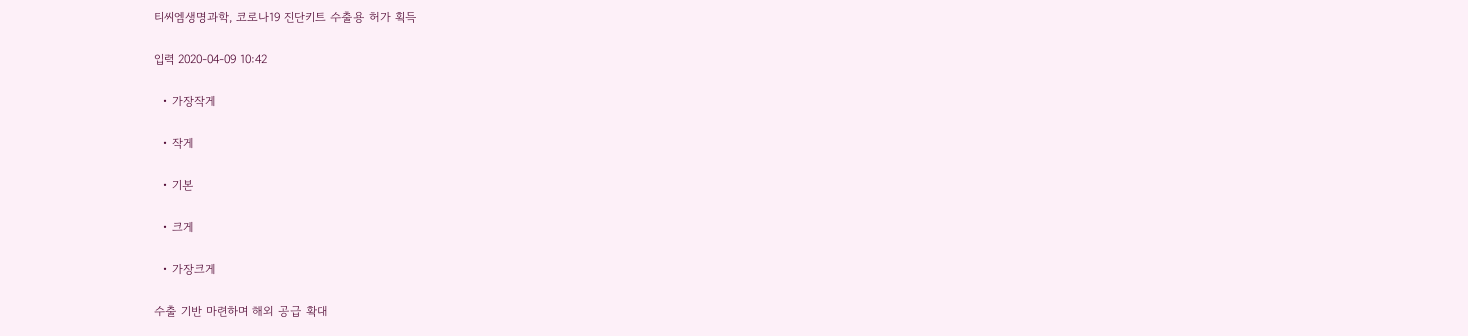티씨엠생명과학, 코로나19 진단키트 수출용 허가 획득

입력 2020-04-09 10:42

  • 가장작게

  • 작게

  • 기본

  • 크게

  • 가장크게

수출 기반 마련하며 해외 공급 확대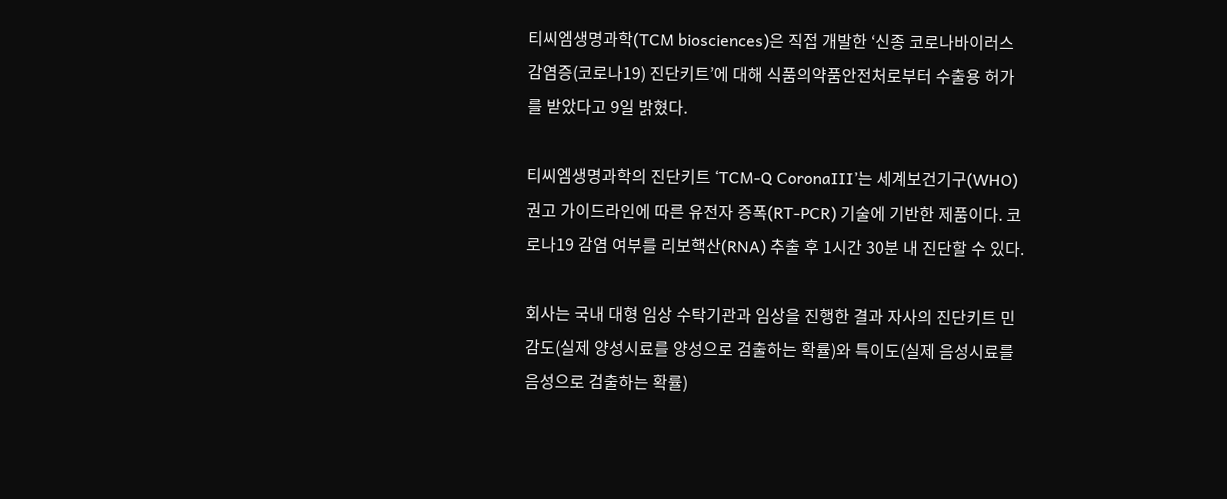티씨엠생명과학(TCM biosciences)은 직접 개발한 ‘신종 코로나바이러스 감염증(코로나19) 진단키트’에 대해 식품의약품안전처로부터 수출용 허가를 받았다고 9일 밝혔다.

티씨엠생명과학의 진단키트 ‘TCM-Q CoronaⅢ’는 세계보건기구(WHO) 권고 가이드라인에 따른 유전자 증폭(RT-PCR) 기술에 기반한 제품이다. 코로나19 감염 여부를 리보핵산(RNA) 추출 후 1시간 30분 내 진단할 수 있다.

회사는 국내 대형 임상 수탁기관과 임상을 진행한 결과 자사의 진단키트 민감도(실제 양성시료를 양성으로 검출하는 확률)와 특이도(실제 음성시료를 음성으로 검출하는 확률)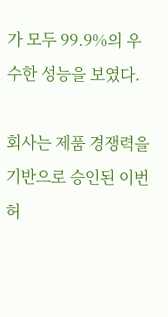가 모두 99.9%의 우수한 성능을 보였다.

회사는 제품 경쟁력을 기반으로 승인된 이번 허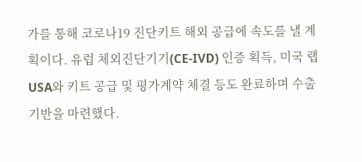가를 통해 코로나19 진단키트 해외 공급에 속도를 낼 계획이다. 유럽 체외진단기기(CE-IVD) 인증 획득, 미국 랩USA와 키트 공급 및 평가계약 체결 등도 완료하며 수출 기반을 마련했다.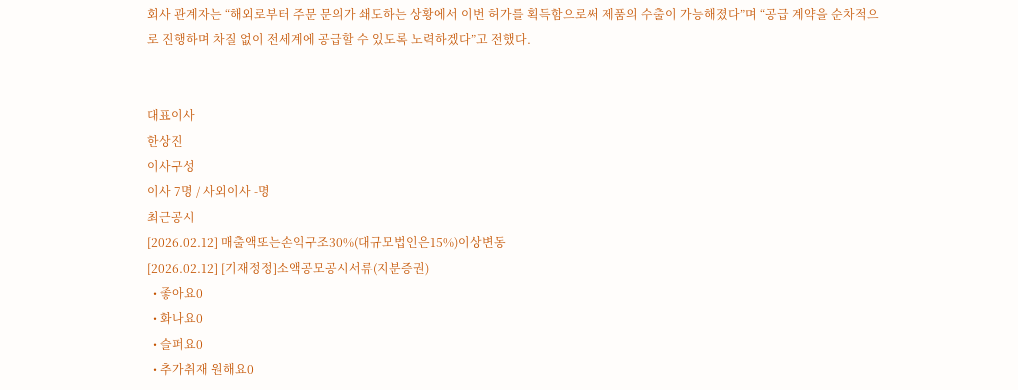회사 관계자는 “해외로부터 주문 문의가 쇄도하는 상황에서 이번 허가를 획득함으로써 제품의 수출이 가능해졌다”며 “공급 계약을 순차적으로 진행하며 차질 없이 전세계에 공급할 수 있도록 노력하겠다”고 전했다.


대표이사
한상진
이사구성
이사 7명 / 사외이사 -명
최근공시
[2026.02.12] 매출액또는손익구조30%(대규모법인은15%)이상변동
[2026.02.12] [기재정정]소액공모공시서류(지분증권)
  • 좋아요0
  • 화나요0
  • 슬퍼요0
  • 추가취재 원해요0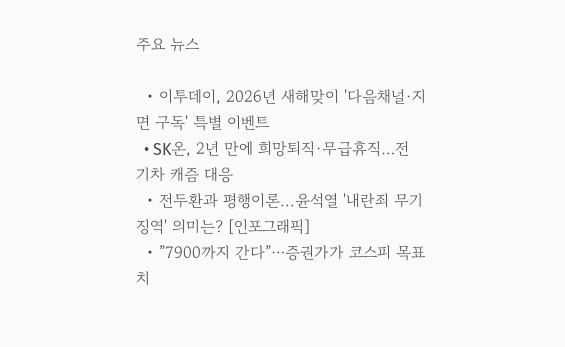주요 뉴스

  • 이투데이, 2026년 새해맞이 '다음채널·지면 구독' 특별 이벤트
  • SK온, 2년 만에 희망퇴직·무급휴직…전기차 캐즘 대응
  • 전두환과 평행이론...윤석열 '내란죄 무기징역' 의미는? [인포그래픽]
  • ”7900까지 간다”⋯증권가가 코스피 목표치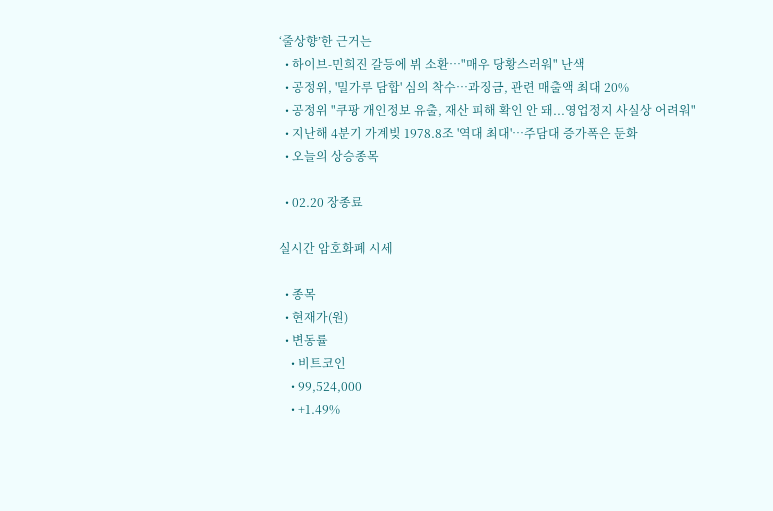‘줄상향’한 근거는
  • 하이브-민희진 갈등에 뷔 소환⋯"매우 당황스러워" 난색
  • 공정위, '밀가루 담합' 심의 착수…과징금, 관련 매출액 최대 20%
  • 공정위 "쿠팡 개인정보 유출, 재산 피해 확인 안 돼...영업정지 사실상 어려워"
  • 지난해 4분기 가계빚 1978.8조 '역대 최대'⋯주담대 증가폭은 둔화
  • 오늘의 상승종목

  • 02.20 장종료

실시간 암호화폐 시세

  • 종목
  • 현재가(원)
  • 변동률
    • 비트코인
    • 99,524,000
    • +1.49%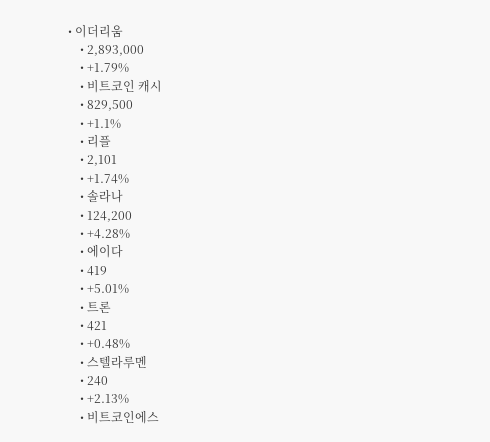• 이더리움
    • 2,893,000
    • +1.79%
    • 비트코인 캐시
    • 829,500
    • +1.1%
    • 리플
    • 2,101
    • +1.74%
    • 솔라나
    • 124,200
    • +4.28%
    • 에이다
    • 419
    • +5.01%
    • 트론
    • 421
    • +0.48%
    • 스텔라루멘
    • 240
    • +2.13%
    • 비트코인에스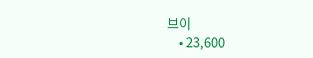브이
    • 23,600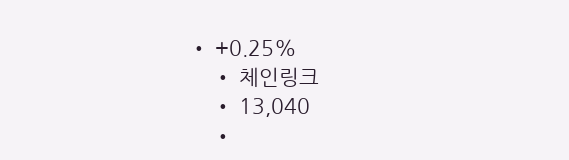• +0.25%
    • 체인링크
    • 13,040
    •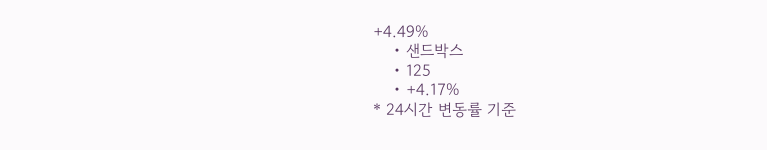+4.49%
    • 샌드박스
    • 125
    • +4.17%
* 24시간 변동률 기준